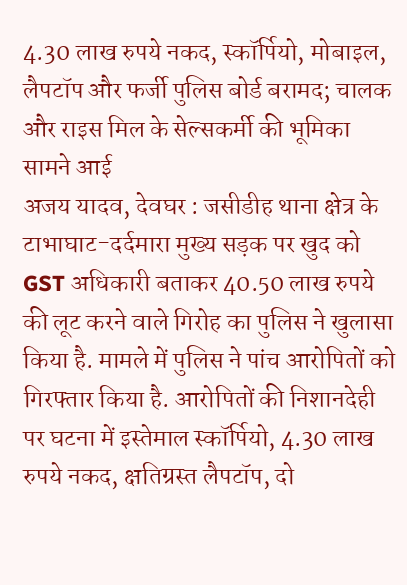4.30 लाख रुपये नकद, स्कॉर्पियो, मोबाइल, लैपटॉप और फर्जी पुलिस बोर्ड बरामद; चालक और राइस मिल के सेल्सकर्मी की भूमिका सामने आई
अजय यादव, देवघर : जसीडीह थाना क्षेत्र के टाभाघाट-दर्दमारा मुख्य सड़क पर खुद को GST अधिकारी बताकर 40.50 लाख रुपये की लूट करने वाले गिरोह का पुलिस ने खुलासा किया है. मामले में पुलिस ने पांच आरोपितों को गिरफ्तार किया है. आरोपितों की निशानदेही पर घटना में इस्तेमाल स्कॉर्पियो, 4.30 लाख रुपये नकद, क्षतिग्रस्त लैपटॉप, दो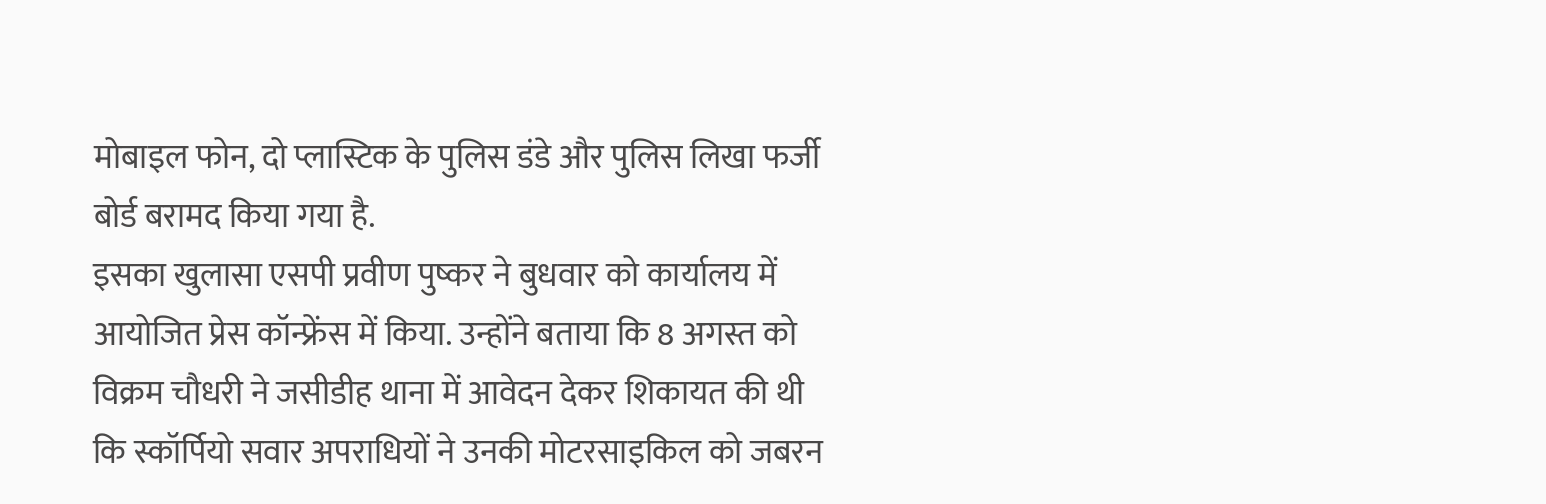मोबाइल फोन, दो प्लास्टिक के पुलिस डंडे और पुलिस लिखा फर्जी बोर्ड बरामद किया गया है.
इसका खुलासा एसपी प्रवीण पुष्कर ने बुधवार को कार्यालय में आयोजित प्रेस कॉन्फ्रेंस में किया. उन्होंने बताया कि 8 अगस्त को विक्रम चौधरी ने जसीडीह थाना में आवेदन देकर शिकायत की थी कि स्कॉर्पियो सवार अपराधियों ने उनकी मोटरसाइकिल को जबरन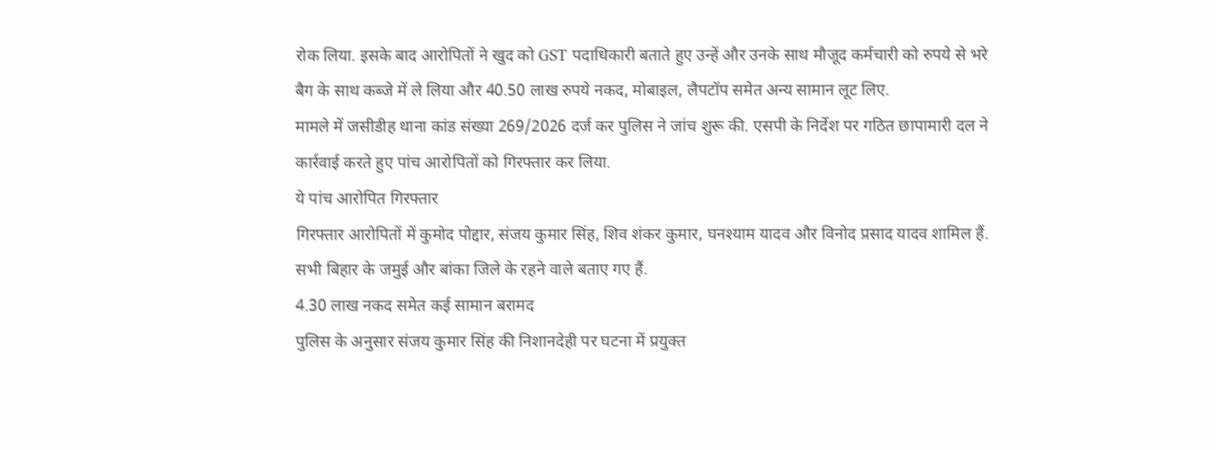रोक लिया. इसके बाद आरोपितों ने खुद को GST पदाधिकारी बताते हुए उन्हें और उनके साथ मौजूद कर्मचारी को रुपये से भरे बैग के साथ कब्जे में ले लिया और 40.50 लाख रुपये नकद, मोबाइल, लैपटॉप समेत अन्य सामान लूट लिए.
मामले में जसीडीह थाना कांड संख्या 269/2026 दर्ज कर पुलिस ने जांच शुरू की. एसपी के निर्देश पर गठित छापामारी दल ने कार्रवाई करते हुए पांच आरोपितों को गिरफ्तार कर लिया.
ये पांच आरोपित गिरफ्तार
गिरफ्तार आरोपितों में कुमोद पोद्दार, संजय कुमार सिंह, शिव शंकर कुमार, घनश्याम यादव और विनोद प्रसाद यादव शामिल हैं. सभी बिहार के जमुई और बांका जिले के रहने वाले बताए गए हैं.
4.30 लाख नकद समेत कई सामान बरामद
पुलिस के अनुसार संजय कुमार सिंह की निशानदेही पर घटना में प्रयुक्त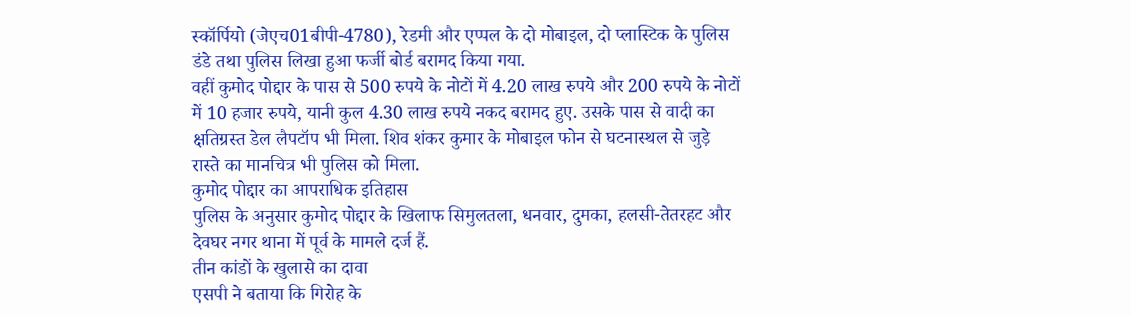स्कॉर्पियो (जेएच01बीपी-4780), रेडमी और एप्पल के दो मोबाइल, दो प्लास्टिक के पुलिस डंडे तथा पुलिस लिखा हुआ फर्जी बोर्ड बरामद किया गया.
वहीं कुमोद पोद्दार के पास से 500 रुपये के नोटों में 4.20 लाख रुपये और 200 रुपये के नोटों में 10 हजार रुपये, यानी कुल 4.30 लाख रुपये नकद बरामद हुए. उसके पास से वादी का क्षतिग्रस्त डेल लैपटॉप भी मिला. शिव शंकर कुमार के मोबाइल फोन से घटनास्थल से जुड़े रास्ते का मानचित्र भी पुलिस को मिला.
कुमोद पोद्दार का आपराधिक इतिहास
पुलिस के अनुसार कुमोद पोद्दार के खिलाफ सिमुलतला, धनवार, दुमका, हलसी-तेतरहट और देवघर नगर थाना में पूर्व के मामले दर्ज हैं.
तीन कांडों के खुलासे का दावा
एसपी ने बताया कि गिरोह के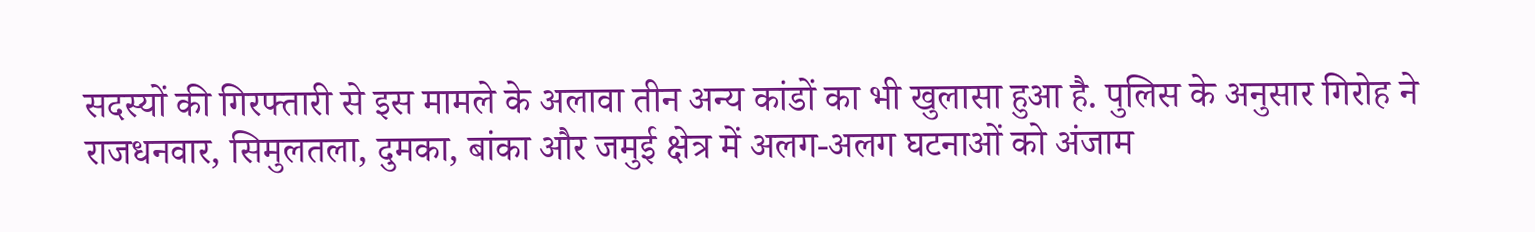सदस्यों की गिरफ्तारी से इस मामले के अलावा तीन अन्य कांडों का भी खुलासा हुआ है. पुलिस के अनुसार गिरोह ने राजधनवार, सिमुलतला, दुमका, बांका और जमुई क्षेत्र में अलग-अलग घटनाओं को अंजाम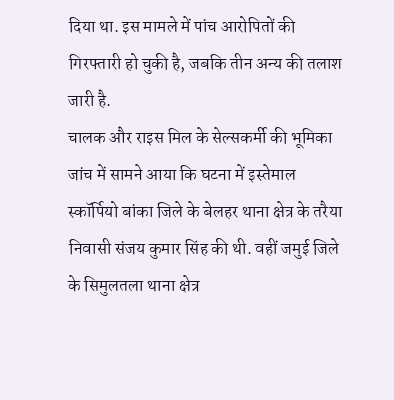दिया था. इस मामले में पांच आरोपितों की गिरफ्तारी हो चुकी है, जबकि तीन अन्य की तलाश जारी है.
चालक और राइस मिल के सेल्सकर्मी की भूमिका
जांच में सामने आया कि घटना में इस्तेमाल स्कॉर्पियो बांका जिले के बेलहर थाना क्षेत्र के तरैया निवासी संजय कुमार सिंह की थी. वहीं जमुई जिले के सिमुलतला थाना क्षेत्र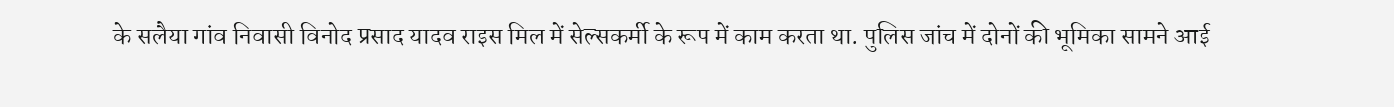के सलैया गांव निवासी विनोद प्रसाद यादव राइस मिल में सेल्सकर्मी के रूप में काम करता था. पुलिस जांच में दोनों की भूमिका सामने आई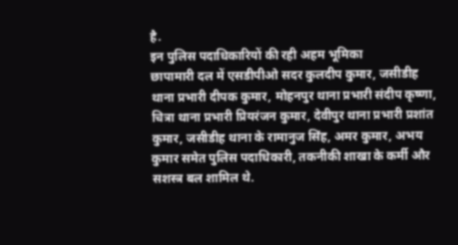है.
इन पुलिस पदाधिकारियों की रही अहम भूमिका
छापामारी दल में एसडीपीओ सदर कुलदीप कुमार, जसीडीह थाना प्रभारी दीपक कुमार, मोहनपुर थाना प्रभारी संदीप कृष्णा, चित्रा थाना प्रभारी प्रियरंजन कुमार, देवीपुर थाना प्रभारी प्रशांत कुमार, जसीडीह थाना के रामानुज सिंह, अमर कुमार, अभय कुमार समेत पुलिस पदाधिकारी, तकनीकी शाखा के कर्मी और सशस्त्र बल शामिल थे.